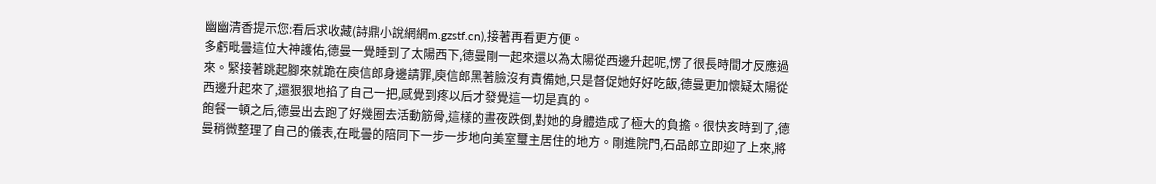幽幽清香提示您:看后求收藏(詩鼎小說網網m.gzstf.cn),接著再看更方便。
多虧毗曇這位大神護佑,德曼一覺睡到了太陽西下,德曼剛一起來還以為太陽從西邊升起呢,愣了很長時間才反應過來。緊接著跳起腳來就跪在庾信郎身邊請罪,庾信郎黑著臉沒有責備她,只是督促她好好吃飯,德曼更加懷疑太陽從西邊升起來了,還狠狠地掐了自己一把,感覺到疼以后才發覺這一切是真的。
飽餐一頓之后,德曼出去跑了好幾圈去活動筋骨,這樣的晝夜跌倒,對她的身體造成了極大的負擔。很快亥時到了,德曼稍微整理了自己的儀表,在毗曇的陪同下一步一步地向美室璽主居住的地方。剛進院門,石品郎立即迎了上來,將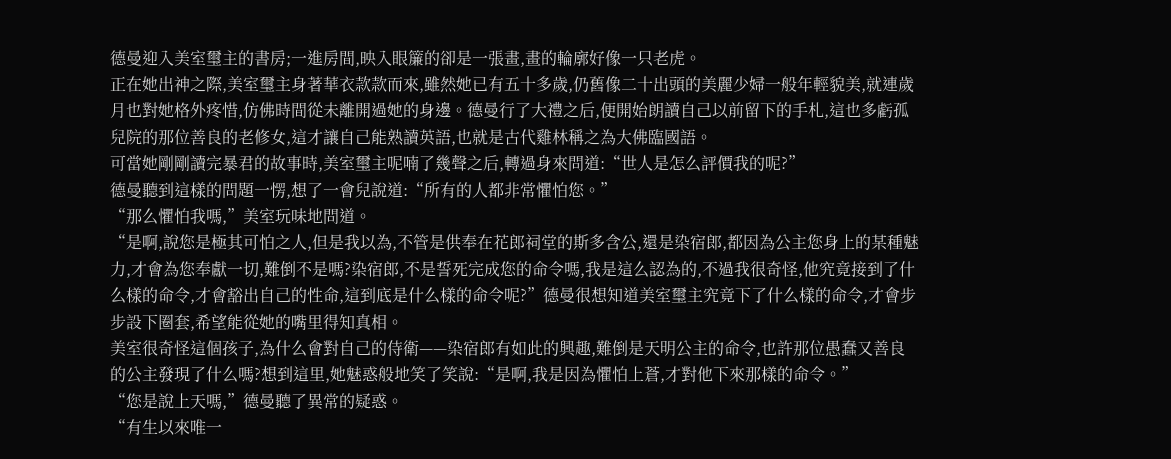德曼迎入美室璽主的書房;一進房間,映入眼簾的卻是一張畫,畫的輪廓好像一只老虎。
正在她出神之際,美室璽主身著華衣款款而來,雖然她已有五十多歲,仍舊像二十出頭的美麗少婦一般年輕貌美,就連歲月也對她格外疼惜,仿佛時間從未離開過她的身邊。德曼行了大禮之后,便開始朗讀自己以前留下的手札,這也多虧孤兒院的那位善良的老修女,這才讓自己能熟讀英語,也就是古代雞林稱之為大佛臨國語。
可當她剛剛讀完暴君的故事時,美室璽主呢喃了幾聲之后,轉過身來問道:“世人是怎么評價我的呢?”
德曼聽到這樣的問題一愣,想了一會兒說道:“所有的人都非常懼怕您。”
“那么懼怕我嗎,”美室玩味地問道。
“是啊,說您是極其可怕之人,但是我以為,不管是供奉在花郎祠堂的斯多含公,還是染宿郎,都因為公主您身上的某種魅力,才會為您奉獻一切,難倒不是嗎?染宿郎,不是誓死完成您的命令嗎,我是這么認為的,不過我很奇怪,他究竟接到了什么樣的命令,才會豁出自己的性命,這到底是什么樣的命令呢?”德曼很想知道美室璽主究竟下了什么樣的命令,才會步步設下圈套,希望能從她的嘴里得知真相。
美室很奇怪這個孩子,為什么會對自己的侍衛——染宿郎有如此的興趣,難倒是天明公主的命令,也許那位愚蠢又善良的公主發現了什么嗎?想到這里,她魅惑般地笑了笑說:“是啊,我是因為懼怕上蒼,才對他下來那樣的命令。”
“您是說上天嗎,”德曼聽了異常的疑惑。
“有生以來唯一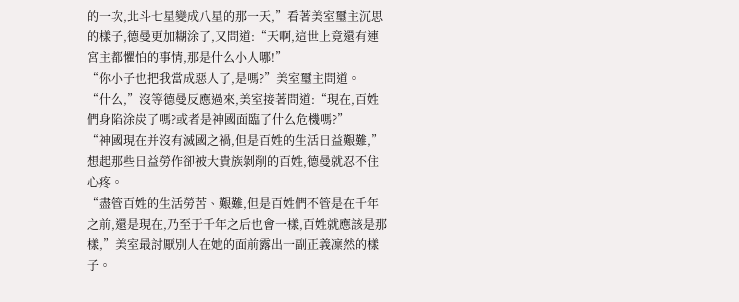的一次,北斗七星變成八星的那一天,”看著美室璽主沉思的樣子,德曼更加糊涂了,又問道:“天啊,這世上竟還有連宮主都懼怕的事情,那是什么小人哪!”
“你小子也把我當成惡人了,是嗎?”美室璽主問道。
“什么,”沒等德曼反應過來,美室接著問道:“現在,百姓們身陷涂炭了嗎?或者是神國面臨了什么危機嗎?”
“神國現在并沒有滅國之禍,但是百姓的生活日益艱難,”想起那些日益勞作卻被大貴族剝削的百姓,德曼就忍不住心疼。
“盡管百姓的生活勞苦、艱難,但是百姓們不管是在千年之前,還是現在,乃至于千年之后也會一樣,百姓就應該是那樣,”美室最討厭別人在她的面前露出一副正義凜然的樣子。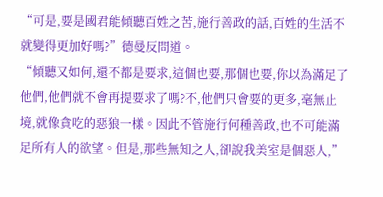“可是,要是國君能傾聽百姓之苦,施行善政的話,百姓的生活不就變得更加好嗎?”德曼反問道。
“傾聽又如何,還不都是要求,這個也要,那個也要,你以為滿足了他們,他們就不會再提要求了嗎?不,他們只會要的更多,毫無止境,就像貪吃的惡狼一樣。因此不管施行何種善政,也不可能滿足所有人的欲望。但是,那些無知之人,卻說我美室是個惡人,”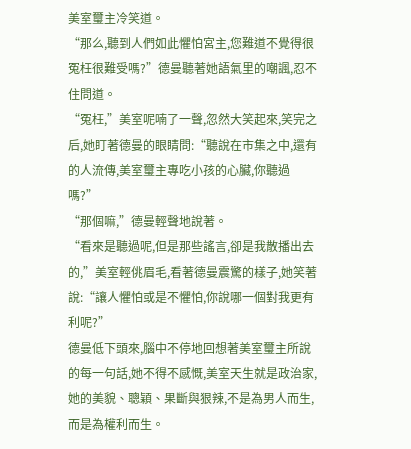美室璽主冷笑道。
“那么,聽到人們如此懼怕宮主,您難道不覺得很冤枉很難受嗎?”德曼聽著她語氣里的嘲諷,忍不住問道。
“冤枉,”美室呢喃了一聲,忽然大笑起來,笑完之后,她盯著德曼的眼睛問:“聽說在市集之中,還有的人流傳,美室璽主專吃小孩的心臟,你聽過嗎?”
“那個嘛,”德曼輕聲地說著。
“看來是聽過呢,但是那些謠言,卻是我散播出去的,”美室輕佻眉毛,看著德曼震驚的樣子,她笑著說:“讓人懼怕或是不懼怕,你說哪一個對我更有利呢?”
德曼低下頭來,腦中不停地回想著美室璽主所說的每一句話,她不得不感慨,美室天生就是政治家,她的美貌、聰穎、果斷與狠辣,不是為男人而生,而是為權利而生。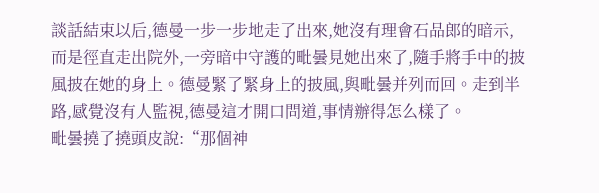談話結束以后,德曼一步一步地走了出來,她沒有理會石品郎的暗示,而是徑直走出院外,一旁暗中守護的毗曇見她出來了,隨手將手中的披風披在她的身上。德曼緊了緊身上的披風,與毗曇并列而回。走到半路,感覺沒有人監視,德曼這才開口問道,事情辦得怎么樣了。
毗曇撓了撓頭皮說:“那個神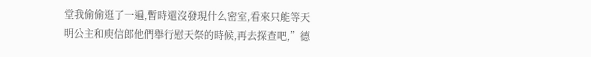堂我偷偷逛了一遍,暫時還沒發現什么密室,看來只能等天明公主和庾信郎他們舉行慰天祭的時候,再去探查吧,”德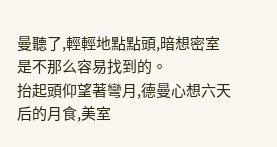曼聽了,輕輕地點點頭,暗想密室是不那么容易找到的。
抬起頭仰望著彎月,德曼心想六天后的月食,美室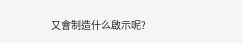又會制造什么啟示呢?